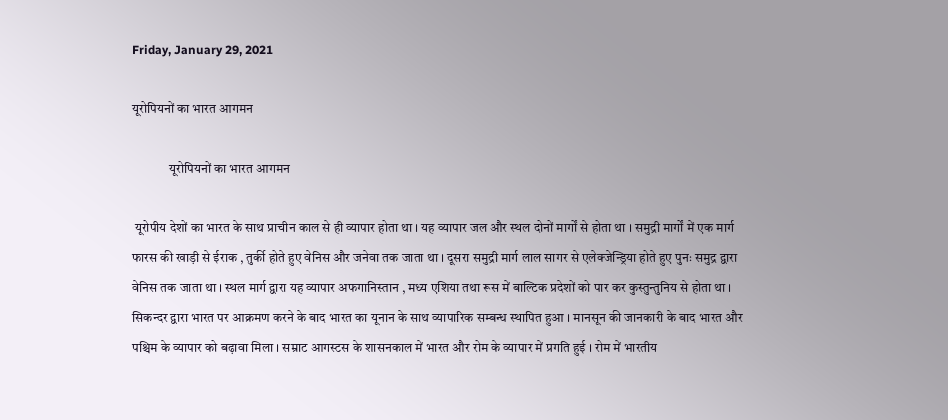Friday, January 29, 2021

यूरोपियनों का भारत आगमन

              यूरोपियनों का भारत आगमन

 यूरोपीय देशों का भारत के साथ प्राचीन काल से ही व्यापार होता था । यह व्यापार जल और स्थल दोनों मार्गों से होता था । समुद्री मार्गों में एक मार्ग फारस की खाड़ी से ईराक , तुर्की होते हुए वेनिस और जनेवा तक जाता था । दूसरा समुद्री मार्ग लाल सागर से एलेक्जेन्ड्रिया होते हुए पुनः समुद्र द्वारा वेनिस तक जाता था । स्थल मार्ग द्वारा यह व्यापार अफगानिस्तान , मध्य एशिया तथा रूस में बाल्टिक प्रदेशों को पार कर कुस्तुन्तुनिय से होता था । सिकन्दर द्वारा भारत पर आक्रमण करने के बाद भारत का यूनान के साथ व्यापारिक सम्बन्ध स्थापित हुआ । मानसून की जानकारी के बाद भारत और पश्चिम के व्यापार को बढ़ावा मिला । सम्राट आगस्टस के शासनकाल में भारत और रोम के व्यापार में प्रगति हुई । रोम में भारतीय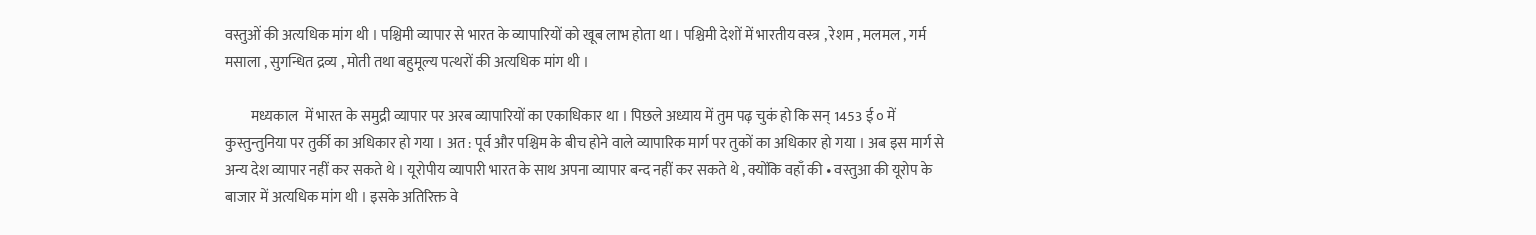वस्तुओं की अत्यधिक मांग थी । पश्चिमी व्यापार से भारत के व्यापारियों को खूब लाभ होता था । पश्चिमी देशों में भारतीय वस्त्र , रेशम , मलमल , गर्म मसाला , सुगन्धित द्रव्य , मोती तथा बहुमूल्य पत्थरों की अत्यधिक मांग थी ।

         मध्यकाल  में भारत के समुद्री व्यापार पर अरब व्यापारियों का एकाधिकार था । पिछले अध्याय में तुम पढ़ चुकं हो कि सन् 1453 ई ० में कुस्तुन्तुनिया पर तुर्की का अधिकार हो गया । अत : पूर्व और पश्चिम के बीच होने वाले व्यापारिक मार्ग पर तुकों का अधिकार हो गया । अब इस मार्ग से अन्य देश व्यापार नहीं कर सकते थे । यूरोपीय व्यापारी भारत के साथ अपना व्यापार बन्द नहीं कर सकते थे , क्योंकि वहाँ की • वस्तुआ की यूरोप के बाजार में अत्यधिक मांग थी । इसके अतिरिक्त वे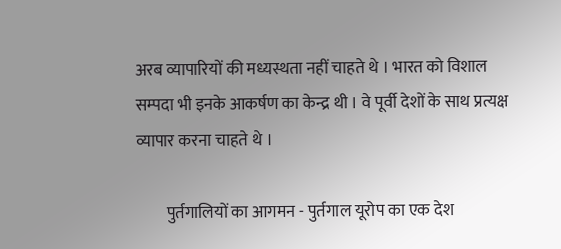अरब व्यापारियों की मध्यस्थता नहीं चाहते थे । भारत को विशाल सम्पदा भी इनके आकर्षण का केन्द्र थी । वे पूर्वी देशों के साथ प्रत्यक्ष व्यापार करना चाहते थे ।

         पुर्तगालियों का आगमन - पुर्तगाल यूरोप का एक देश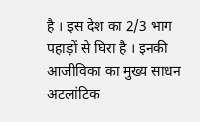है । इस देश का 2/3 भाग पहाड़ों से घिरा है । इनकी आजीविका का मुख्य साधन अटलांटिक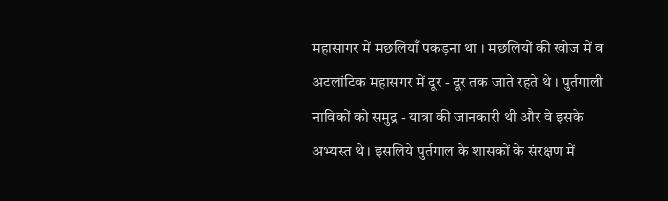महासागर में मछलियाँ पकड़ना था । मछलियों की खोज में व अटलांटिक महासगर में दूर - दूर तक जाते रहते थे । पुर्तगाली नाविकों को समुद्र - यात्रा की जानकारी थी और वे इसके अभ्यस्त थे । इसलिये पुर्तगाल के शासकों के संरक्षण में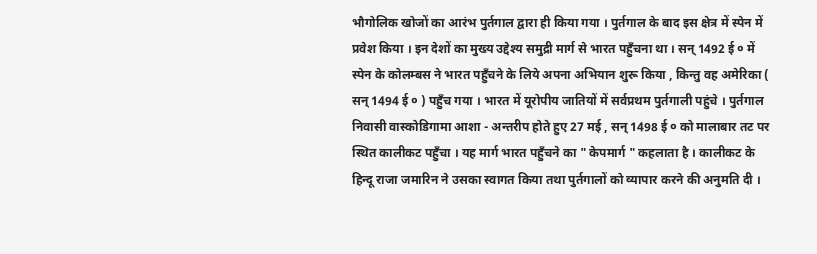भौगोलिक खोजों का आरंभ पुर्तगाल द्वारा ही किया गया । पुर्तगाल के बाद इस क्षेत्र में स्पेन में प्रवेश किया । इन देशों का मुख्य उद्देश्य समुद्री मार्ग से भारत पहुँचना था । सन् 1492 ई ० में स्पेन के कोलम्बस ने भारत पहुँचने के लिये अपना अभियान शुरू किया , किन्तु वह अमेरिका ( सन् 1494 ई ० ) पहुँच गया । भारत में यूरोपीय जातियों में सर्वप्रथम पुर्तगाली पहुंचे । पुर्तगाल निवासी वास्कोडिगामा आशा - अन्तरीप होते हुए 27 मई , सन् 1498 ई ० को मालाबार तट पर स्थित कालीकट पहुँचा । यह मार्ग भारत पहुँचने का " केपमार्ग " कहलाता है । कालीकट के हिन्दू राजा जमारिन ने उसका स्वागत किया तथा पुर्तगालों को व्यापार करने की अनुमति दी ।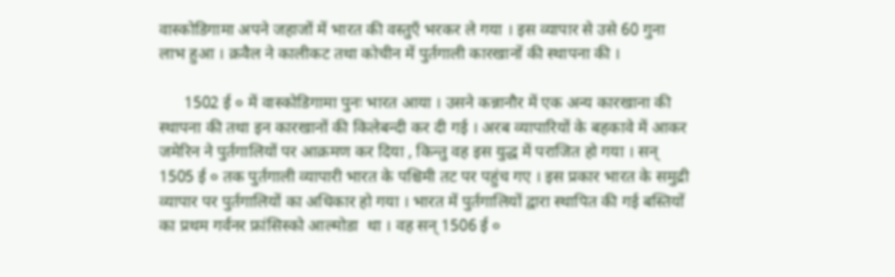वास्कोडिगामा अपने जहाजों में भारत की वस्तुएँ भरकर ले गया । इस व्यापार से उसे 60 गुना लाभ हुआ । क्रवैल ने कालीकट तथा कोचीन में पुर्तगाली कारखानों की स्थापना की ।

      1502 ई ० में वास्कोडिगामा पुनः भारत आया । उसने कन्नानौर में एक अन्य कारखाना की स्थापना की तथा इन कारखानों की किलेबन्दी कर दी गई । अरब व्यापारियों के बहकावे में आकर जमेरिन ने पुर्तगालियों पर आक्रमण कर दिया , किन्तु वह इस युद्ध में पराजित हो गया । सन् 1505 ई ० तक पुर्तगाली व्यापारी भारत के पश्चिमी तट पर पहुंच गए । इस प्रकार भारत के समुद्री व्यापार पर पुर्तगालियों का अधिकार हो गया । भारत में पुर्तगालियों द्वारा स्थापित की गई बस्तियों का प्रथम गर्वनर फ्रांसिस्को आल्मोडा  था । वह सन् 1506 ई ०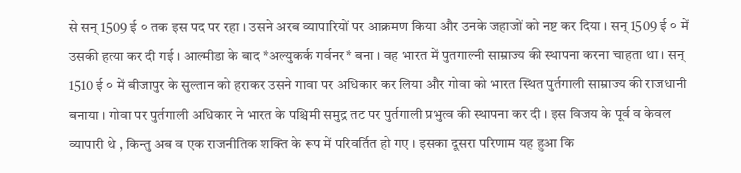से सन् 1509 ई ० तक इस पद पर रहा । उसने अरब व्यापारियों पर आक्रमण किया और उनके जहाजों को नष्ट कर दिया । सन् 1509 ई ० में उसकी हत्या कर दी गई । आल्मीडा के बाद *अल्युकर्क गर्वनर* बना । वह भारत में पुतगाल्नी साम्राज्य की स्थापना करना चाहता था । सन् 1510 ई ० में बीजापुर के सुल्तान को हराकर उसने गावा पर अधिकार कर लिया और गोवा को भारत स्थित पुर्तगाली साम्राज्य की राजधानी बनाया । गोवा पर पुर्तगाली अधिकार ने भारत के पश्चिमी समुद्र तट पर पुर्तगाली प्रभुत्व की स्थापना कर दी । इस विजय के पूर्व व केवल व्यापारी थे , किन्तु अब व एक राजनीतिक शक्ति के रूप में परिवर्तित हो गए । इसका दूसरा परिणाम यह हुआ कि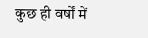कुछ ही वर्षों में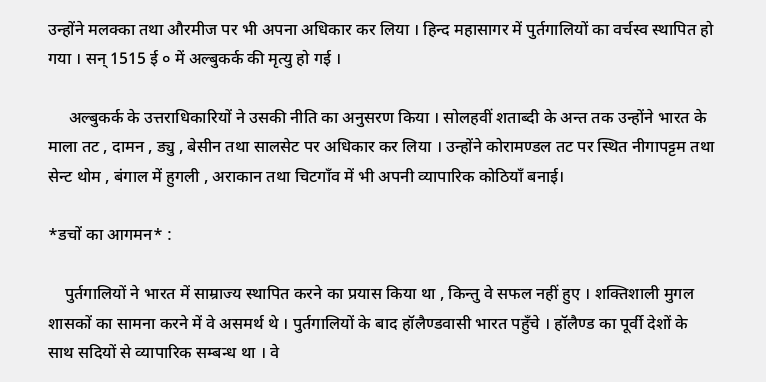उन्होंने मलक्का तथा औरमीज पर भी अपना अधिकार कर लिया । हिन्द महासागर में पुर्तगालियों का वर्चस्व स्थापित हो गया । सन् 1515 ई ० में अल्बुकर्क की मृत्यु हो गई ।

     अल्बुकर्क के उत्तराधिकारियों ने उसकी नीति का अनुसरण किया । सोलहवीं शताब्दी के अन्त तक उन्होंने भारत के माला तट , दामन , ड्यु , बेसीन तथा सालसेट पर अधिकार कर लिया । उन्होंने कोरामण्डल तट पर स्थित नीगापट्टम तथा सेन्ट थोम , बंगाल में हुगली , अराकान तथा चिटगाँव में भी अपनी व्यापारिक कोठियाँ बनाई।

*डचों का आगमन* :

    पुर्तगालियों ने भारत में साम्राज्य स्थापित करने का प्रयास किया था , किन्तु वे सफल नहीं हुए । शक्तिशाली मुगल शासकों का सामना करने में वे असमर्थ थे । पुर्तगालियों के बाद हॉलैण्डवासी भारत पहुँचे । हॉलैण्ड का पूर्वी देशों के साथ सदियों से व्यापारिक सम्बन्ध था । वे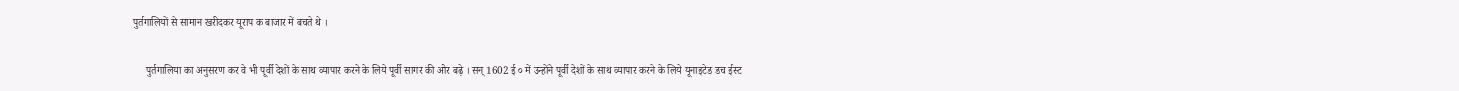पुर्तगालियों से सामान खरीदकर यूराप क बाजार में बचते थे ।

     पुर्तगालिया का अनुसरण कर वे भी पूर्वी देशों के साथ व्यापार करने के लिये पूर्वी सागर की ओर बढ़े । सन् 1602 ई ० में उन्होंने पूर्वी देशों के साथ व्यापार करने के लिये यूनाइटेड डच ईस्ट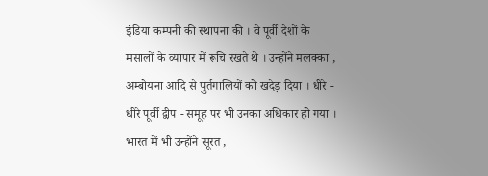इंडिया कम्पनी की स्थापना की । वे पूर्वी देशों के मसालों के व्यापार में रूचि रखते थे । उन्होंने मलक्का , अम्बोयना आदि से पुर्तगालियों को खदेड़ दिया । धीरे - धीरे पूर्वी द्वीप - समूह पर भी उनका अधिकार हो गया । भारत में भी उन्होंने सूरत ,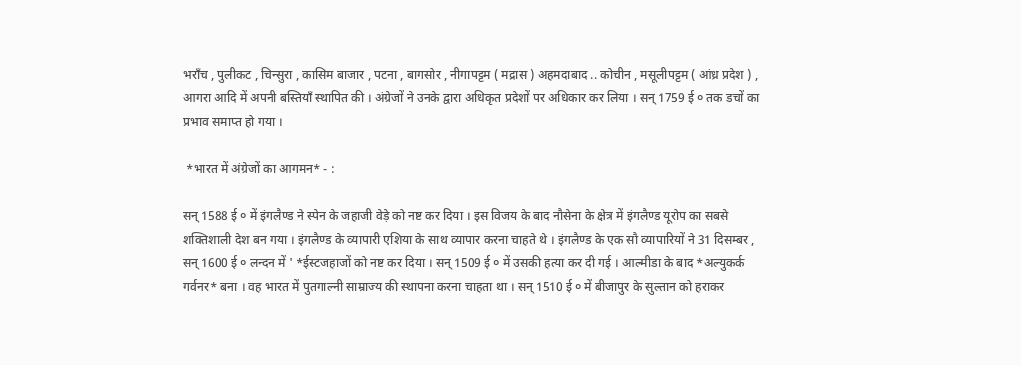भराँच , पुलीकट , चिन्सुरा , कासिम बाजार , पटना , बागसोर , नीगापट्टम ( मद्रास ) अहमदाबाद .. कोचीन , मसूलीपट्टम ( आंध्र प्रदेश ) , आगरा आदि में अपनी बस्तियाँ स्थापित की । अंग्रेजों ने उनके द्वारा अधिकृत प्रदेशों पर अधिकार कर लिया । सन् 1759 ई ० तक डचों का प्रभाव समाप्त हो गया ।

 *भारत में अंग्रेजों का आगमन* - :

सन् 1588 ई ० में इंगलैण्ड ने स्पेन के जहाजी वेड़े को नष्ट कर दिया । इस विजय के बाद नौसेना के क्षेत्र में इंगलैण्ड यूरोप का सबसे शक्तिशाली देश बन गया । इंगलैण्ड के व्यापारी एशिया के साथ व्यापार करना चाहते थे । इंगलैण्ड के एक सौ व्यापारियों ने 31 दिसम्बर , सन् 1600 ई ० लन्दन में ' *ईस्टजहाजों को नष्ट कर दिया । सन् 1509 ई ० में उसकी हत्या कर दी गई । आल्मीडा के बाद *अल्युकर्क गर्वनर* बना । वह भारत में पुतगाल्नी साम्राज्य की स्थापना करना चाहता था । सन् 1510 ई ० में बीजापुर के सुल्तान को हराकर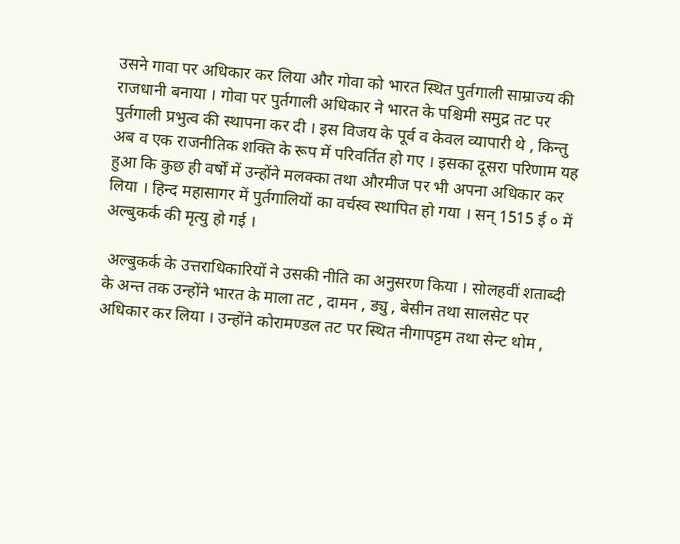उसने गावा पर अधिकार कर लिया और गोवा को भारत स्थित पुर्तगाली साम्राज्य की राजधानी बनाया । गोवा पर पुर्तगाली अधिकार ने भारत के पश्चिमी समुद्र तट पर पुर्तगाली प्रभुत्व की स्थापना कर दी । इस विजय के पूर्व व केवल व्यापारी थे , किन्तु अब व एक राजनीतिक शक्ति के रूप में परिवर्तित हो गए । इसका दूसरा परिणाम यह हुआ कि कुछ ही वर्षों में उन्होंने मलक्का तथा औरमीज पर भी अपना अधिकार कर लिया । हिन्द महासागर में पुर्तगालियों का वर्चस्व स्थापित हो गया । सन् 1515 ई ० में अल्बुकर्क की मृत्यु हो गई ।

 अल्बुकर्क के उत्तराधिकारियों ने उसकी नीति का अनुसरण किया । सोलहवीं शताब्दी के अन्त तक उन्होंने भारत के माला तट , दामन , ड्यु , बेसीन तथा सालसेट पर अधिकार कर लिया । उन्होंने कोरामण्डल तट पर स्थित नीगापट्टम तथा सेन्ट थोम ,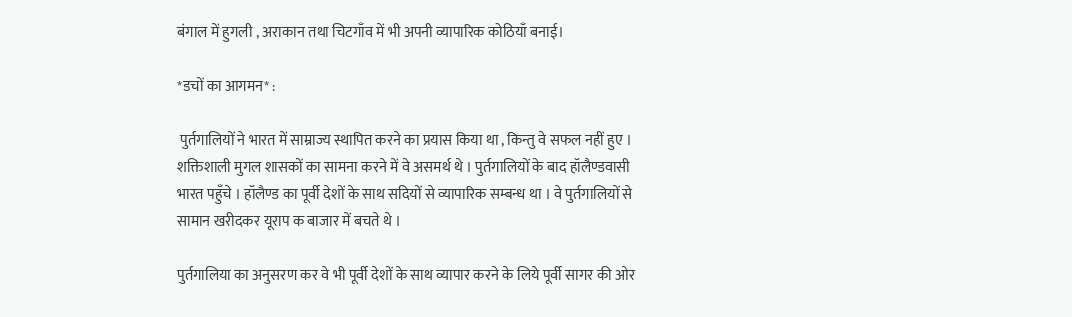बंगाल में हुगली , अराकान तथा चिटगाँव में भी अपनी व्यापारिक कोठियाँ बनाई।

*डचों का आगमन* :

 पुर्तगालियों ने भारत में साम्राज्य स्थापित करने का प्रयास किया था , किन्तु वे सफल नहीं हुए । शक्तिशाली मुगल शासकों का सामना करने में वे असमर्थ थे । पुर्तगालियों के बाद हॉलैण्डवासी भारत पहुँचे । हॉलैण्ड का पूर्वी देशों के साथ सदियों से व्यापारिक सम्बन्ध था । वे पुर्तगालियों से सामान खरीदकर यूराप क बाजार में बचते थे ।

पुर्तगालिया का अनुसरण कर वे भी पूर्वी देशों के साथ व्यापार करने के लिये पूर्वी सागर की ओर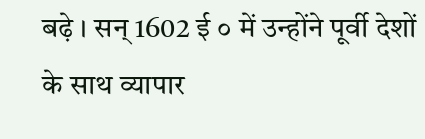बढ़े । सन् 1602 ई ० में उन्होंने पूर्वी देशों के साथ व्यापार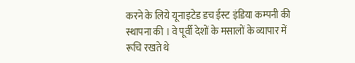करने के लिये यूनाइटेड डच ईस्ट इंडिया कम्पनी की स्थापना की । वे पूर्वी देशों के मसालों के व्यापार में रूचि रखते थे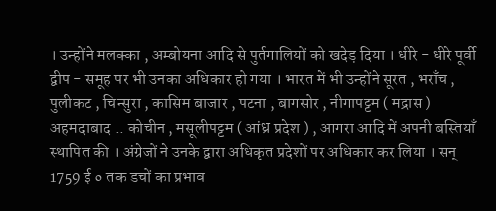। उन्होंने मलक्का , अम्बोयना आदि से पुर्तगालियों को खदेड़ दिया । धीरे - धीरे पूर्वी द्वीप - समूह पर भी उनका अधिकार हो गया । भारत में भी उन्होंने सूरत , भराँच , पुलीकट , चिन्सुरा , कासिम बाजार , पटना , बागसोर , नीगापट्टम ( मद्रास ) अहमदाबाद .. कोचीन , मसूलीपट्टम ( आंध्र प्रदेश ) , आगरा आदि में अपनी बस्तियाँ स्थापित की । अंग्रेजों ने उनके द्वारा अधिकृत प्रदेशों पर अधिकार कर लिया । सन् 1759 ई ० तक डचों का प्रभाव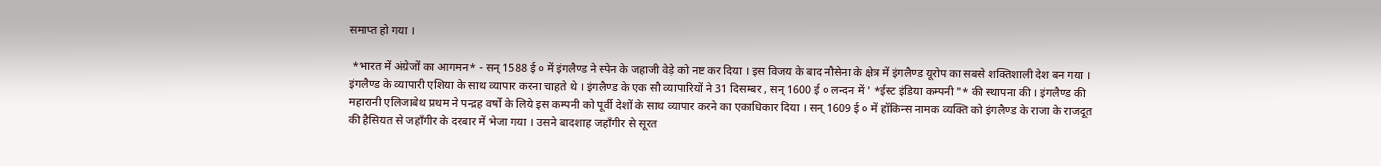समाप्त हो गया ।

 *भारत में अंग्रेजों का आगमन* - सन् 1588 ई ० में इंगलैण्ड ने स्पेन के जहाजी वेड़े को नष्ट कर दिया । इस विजय के बाद नौसेना के क्षेत्र में इंगलैण्ड यूरोप का सबसे शक्तिशाली देश बन गया । इंगलैण्ड के व्यापारी एशिया के साथ व्यापार करना चाहते थे । इंगलैण्ड के एक सौ व्यापारियों ने 31 दिसम्बर , सन् 1600 ई ० लन्दन में ' *ईस्ट इंडिया कम्पनी "* की स्थापना की । इंगलैण्ड की महारानी एलिजाबेथ प्रथम ने पन्द्रह वर्षों के लिये इस कम्पनी को पूर्वी देशों के साथ व्यापार करने का एकाधिकार दिया । सन् 1609 ई ० में हॉकिन्स नामक व्यक्ति को इंगलैण्ड के राजा के राजदूत की हैसियत से जहाँगीर के दरबार में भेजा गया । उसने बादशाह जहाँगीर से सूरत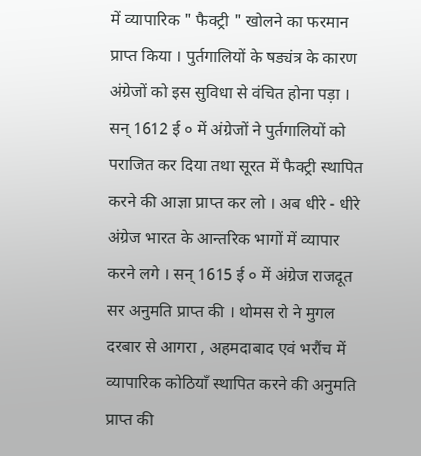में व्यापारिक " फैक्ट्री " खोलने का फरमान प्राप्त किया । पुर्तगालियों के षड्यंत्र के कारण अंग्रेजों को इस सुविधा से वंचित होना पड़ा । सन् 1612 ई ० में अंग्रेजों ने पुर्तगालियों को पराजित कर दिया तथा सूरत में फैक्ट्री स्थापित करने की आज्ञा प्राप्त कर लो । अब धीरे - धीरे अंग्रेज भारत के आन्तरिक भागों में व्यापार करने लगे । सन् 1615 ई ० में अंग्रेज राजदूत सर अनुमति प्राप्त की । थोमस रो ने मुगल दरबार से आगरा , अहमदाबाद एवं भरौंच में व्यापारिक कोठियाँ स्थापित करने की अनुमति प्राप्त की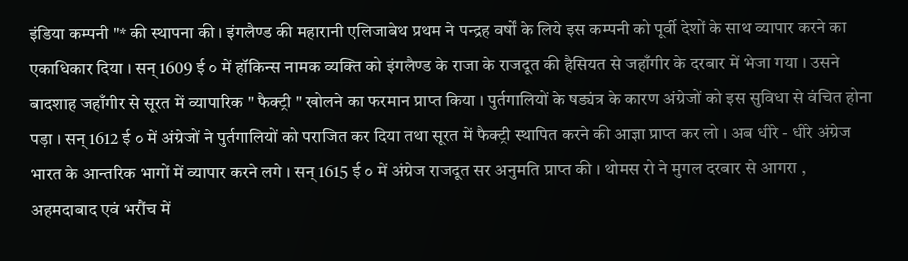इंडिया कम्पनी "* की स्थापना की । इंगलैण्ड की महारानी एलिजाबेथ प्रथम ने पन्द्रह वर्षों के लिये इस कम्पनी को पूर्वी देशों के साथ व्यापार करने का एकाधिकार दिया । सन् 1609 ई ० में हॉकिन्स नामक व्यक्ति को इंगलैण्ड के राजा के राजदूत की हैसियत से जहाँगीर के दरबार में भेजा गया । उसने बादशाह जहाँगीर से सूरत में व्यापारिक " फैक्ट्री " खोलने का फरमान प्राप्त किया । पुर्तगालियों के षड्यंत्र के कारण अंग्रेजों को इस सुविधा से वंचित होना पड़ा । सन् 1612 ई ० में अंग्रेजों ने पुर्तगालियों को पराजित कर दिया तथा सूरत में फैक्ट्री स्थापित करने की आज्ञा प्राप्त कर लो । अब धीरे - धीरे अंग्रेज भारत के आन्तरिक भागों में व्यापार करने लगे । सन् 1615 ई ० में अंग्रेज राजदूत सर अनुमति प्राप्त की । थोमस रो ने मुगल दरबार से आगरा , अहमदाबाद एवं भरौंच में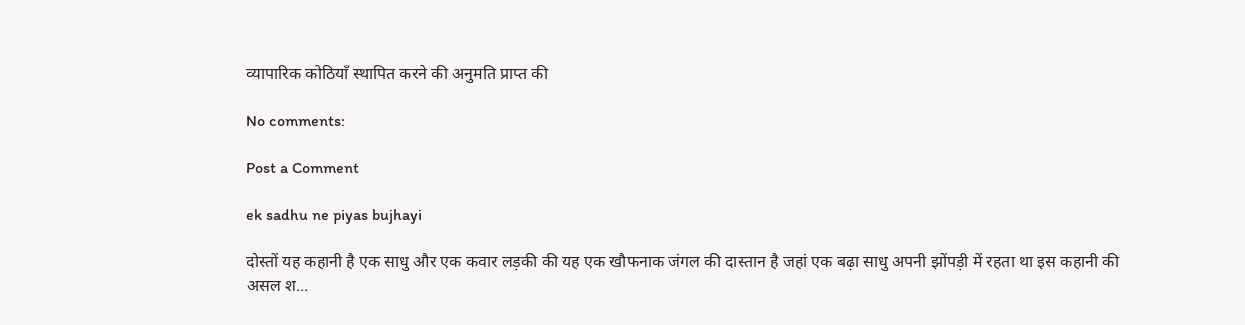व्यापारिक कोठियाँ स्थापित करने की अनुमति प्राप्त की

No comments:

Post a Comment

ek sadhu ne piyas bujhayi

दोस्तों यह कहानी है एक साधु और एक कवार लड़की की यह एक खौफनाक जंगल की दास्तान है जहां एक बढ़ा साधु अपनी झोंपड़ी में रहता था इस कहानी की असल श...